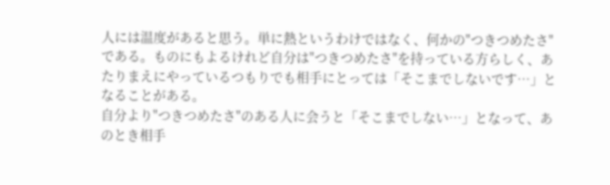人には温度があると思う。単に熱というわけではなく、何かの"つきつめたさ"である。ものにもよるけれど自分は"つきつめたさ"を持っている方らしく、あたりまえにやっているつもりでも相手にとっては「そこまでしないです…」となることがある。
自分より"つきつめたさ"のある人に会うと「そこまでしない…」となって、あのとき相手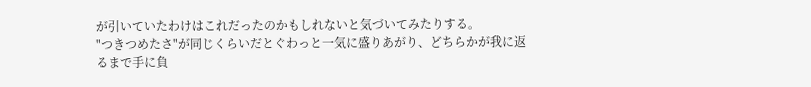が引いていたわけはこれだったのかもしれないと気づいてみたりする。
"つきつめたさ"が同じくらいだとぐわっと一気に盛りあがり、どちらかが我に返るまで手に負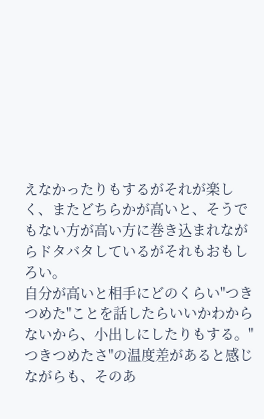えなかったりもするがそれが楽しく、またどちらかが高いと、そうでもない方が高い方に巻き込まれながらドタバタしているがそれもおもしろい。
自分が高いと相手にどのくらい"つきつめた"ことを話したらいいかわからないから、小出しにしたりもする。"つきつめたさ"の温度差があると感じながらも、そのあ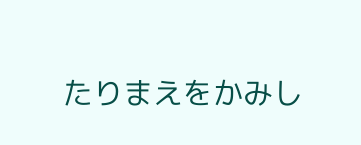たりまえをかみし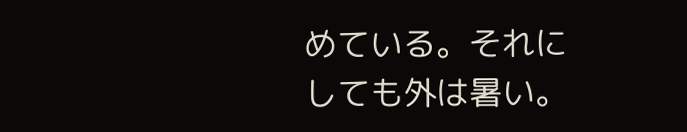めている。それにしても外は暑い。